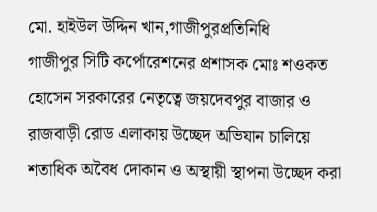মো. হাইউল উদ্দিন খান,গাজীপুরপ্রতিনিধি
গাজীপুর সিটি কর্পোরেশনের প্রশাসক মোঃ শওকত হোসেন সরকারের নেতৃত্বে জয়দেবপুর বাজার ও রাজবাড়ী রোড এলাকায় উচ্ছেদ অভিযান চালিয়ে শতাধিক অবৈধ দোকান ও অস্থায়ী স্থাপনা উচ্ছেদ করা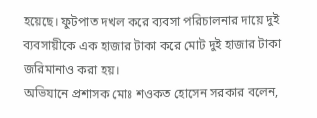হয়েছে। ফুটপাত দখল করে ব্যবসা পরিচালনার দায়ে দুই ব্যবসায়ীকে এক হাজার টাকা করে মোট দুই হাজার টাকা জরিমানাও করা হয়।
অভিযানে প্রশাসক মোঃ শওকত হোসেন সরকার বলেন,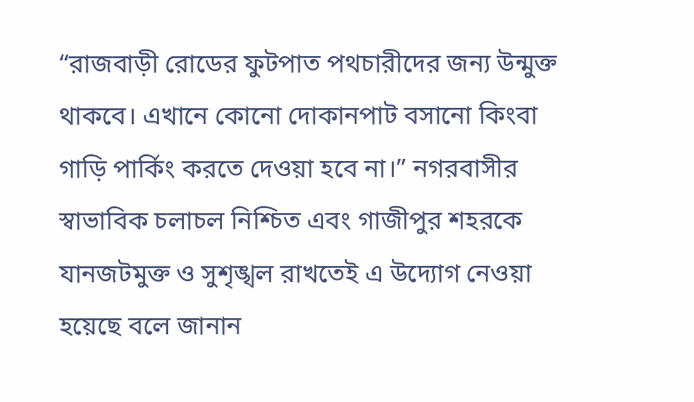“রাজবাড়ী রোডের ফুটপাত পথচারীদের জন্য উন্মুক্ত থাকবে। এখানে কোনো দোকানপাট বসানো কিংবা গাড়ি পার্কিং করতে দেওয়া হবে না।” নগরবাসীর স্বাভাবিক চলাচল নিশ্চিত এবং গাজীপুর শহরকে যানজটমুক্ত ও সুশৃঙ্খল রাখতেই এ উদ্যোগ নেওয়া হয়েছে বলে জানান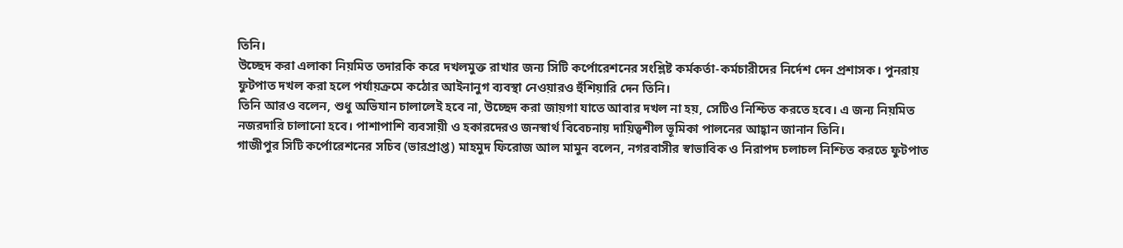তিনি।
উচ্ছেদ করা এলাকা নিয়মিত তদারকি করে দখলমুক্ত রাখার জন্য সিটি কর্পোরেশনের সংশ্লিষ্ট কর্মকর্তা-কর্মচারীদের নির্দেশ দেন প্রশাসক। পুনরায় ফুটপাত দখল করা হলে পর্যায়ক্রমে কঠোর আইনানুগ ব্যবস্থা নেওয়ারও হুঁশিয়ারি দেন তিনি।
তিনি আরও বলেন, শুধু অভিযান চালালেই হবে না, উচ্ছেদ করা জায়গা যাতে আবার দখল না হয়, সেটিও নিশ্চিত করতে হবে। এ জন্য নিয়মিত নজরদারি চালানো হবে। পাশাপাশি ব্যবসায়ী ও হকারদেরও জনস্বার্থ বিবেচনায় দায়িত্বশীল ভূমিকা পালনের আহ্বান জানান তিনি।
গাজীপুর সিটি কর্পোরেশনের সচিব (ভারপ্রাপ্ত) মাহমুদ ফিরোজ আল মামুন বলেন, নগরবাসীর স্বাভাবিক ও নিরাপদ চলাচল নিশ্চিত করতে ফুটপাত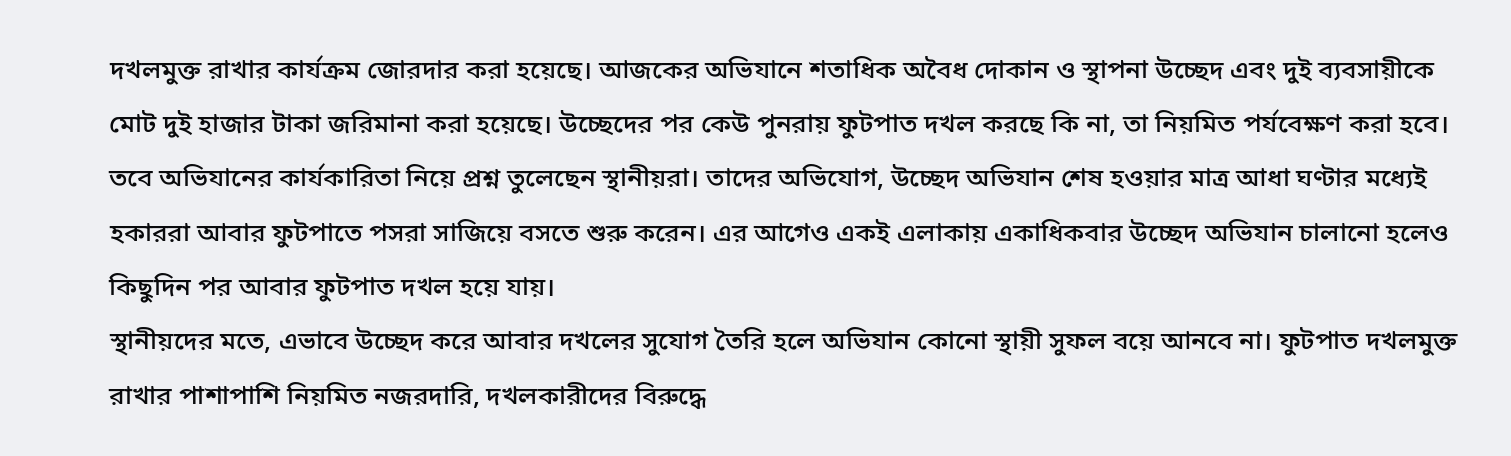দখলমুক্ত রাখার কার্যক্রম জোরদার করা হয়েছে। আজকের অভিযানে শতাধিক অবৈধ দোকান ও স্থাপনা উচ্ছেদ এবং দুই ব্যবসায়ীকে মোট দুই হাজার টাকা জরিমানা করা হয়েছে। উচ্ছেদের পর কেউ পুনরায় ফুটপাত দখল করছে কি না, তা নিয়মিত পর্যবেক্ষণ করা হবে।
তবে অভিযানের কার্যকারিতা নিয়ে প্রশ্ন তুলেছেন স্থানীয়রা। তাদের অভিযোগ, উচ্ছেদ অভিযান শেষ হওয়ার মাত্র আধা ঘণ্টার মধ্যেই হকাররা আবার ফুটপাতে পসরা সাজিয়ে বসতে শুরু করেন। এর আগেও একই এলাকায় একাধিকবার উচ্ছেদ অভিযান চালানো হলেও কিছুদিন পর আবার ফুটপাত দখল হয়ে যায়।
স্থানীয়দের মতে, এভাবে উচ্ছেদ করে আবার দখলের সুযোগ তৈরি হলে অভিযান কোনো স্থায়ী সুফল বয়ে আনবে না। ফুটপাত দখলমুক্ত রাখার পাশাপাশি নিয়মিত নজরদারি, দখলকারীদের বিরুদ্ধে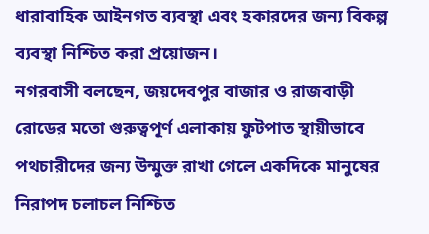ধারাবাহিক আইনগত ব্যবস্থা এবং হকারদের জন্য বিকল্প ব্যবস্থা নিশ্চিত করা প্রয়োজন।
নগরবাসী বলছেন, জয়দেবপুর বাজার ও রাজবাড়ী রোডের মতো গুরুত্বপূর্ণ এলাকায় ফুটপাত স্থায়ীভাবে পথচারীদের জন্য উন্মুক্ত রাখা গেলে একদিকে মানুষের নিরাপদ চলাচল নিশ্চিত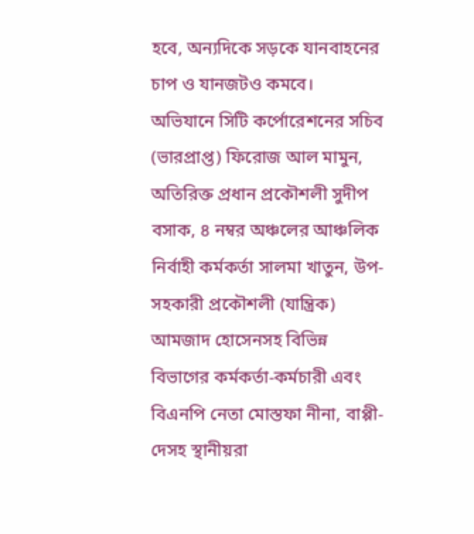হবে, অন্যদিকে সড়কে যানবাহনের চাপ ও যানজটও কমবে।
অভিযানে সিটি কর্পোরেশনের সচিব (ভারপ্রাপ্ত) ফিরোজ আল মামুন, অতিরিক্ত প্রধান প্রকৌশলী সুদীপ বসাক, ৪ নম্বর অঞ্চলের আঞ্চলিক নির্বাহী কর্মকর্তা সালমা খাতুন, উপ-সহকারী প্রকৌশলী (যান্ত্রিক) আমজাদ হোসেনসহ বিভিন্ন বিভাগের কর্মকর্তা-কর্মচারী এবং বিএনপি নেতা মোস্তফা নীনা, বাপ্পী-দেসহ স্থানীয়রা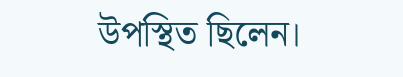উপস্থিত ছিলেন।